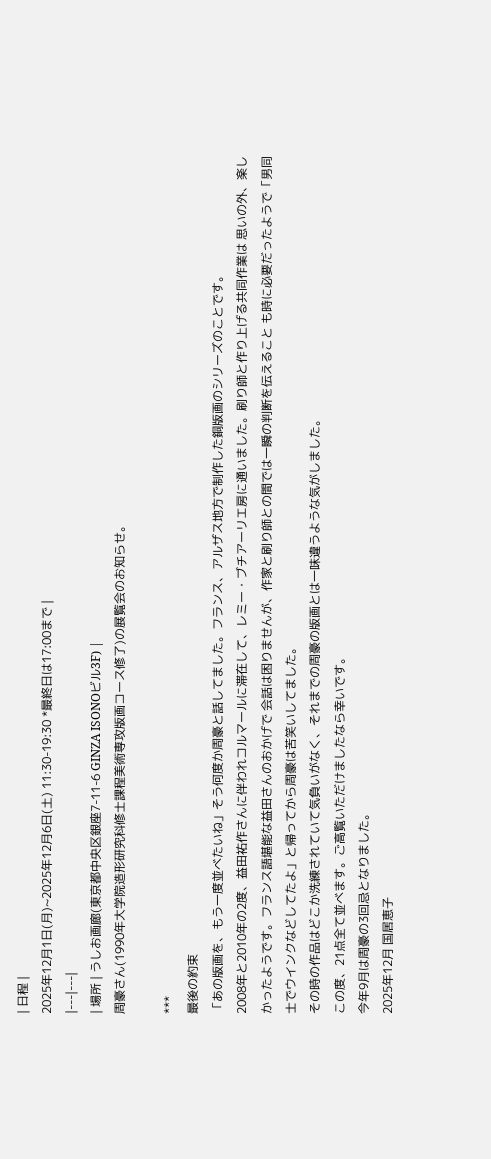| 日程 |
2025年12月1日(月)~2025年12月6日(土) 11:30-19:30 *最終日は17:00まで |
|---|---|
| 場所 | うしお画廊(東京都中央区銀座7-11-6 GINZA ISONOビル3F) |
周豪さん(1990年大学院造形研究科修士課程美術専攻版画コース修了)の展覧会のお知らせ。

***
最後の約束
「あの版画を、もう一度並べたいね」そう何度か周豪と話してました。フランス、アルザス地方で制作した銅版画のシリーズのことです。
2008年と2010年の2度、益田祐作さんに伴われコルマールに滞在して、レミー・ブチアーリエ房に通いました。刷り師と作り上げる共同作業は 思いの外、楽しかったようです。フランス語堪能な益田さんのおかげで 会話は困りませんが、作家と刷り師との間では一瞬の判断を伝えること も時に必要だったようで「男同士でウインクなどしてたよ」と帰ってから周豪は苦笑いしてました。
その時の作品はどこか洗練されていて気負いがなく、それまでの周豪の版画とは一味違うような気がしました。
この度、21点全て並べます。ご高覧いただけましたなら幸いです。
今年9月は周豪の3回忌となりました。
2025年12月 国居恵子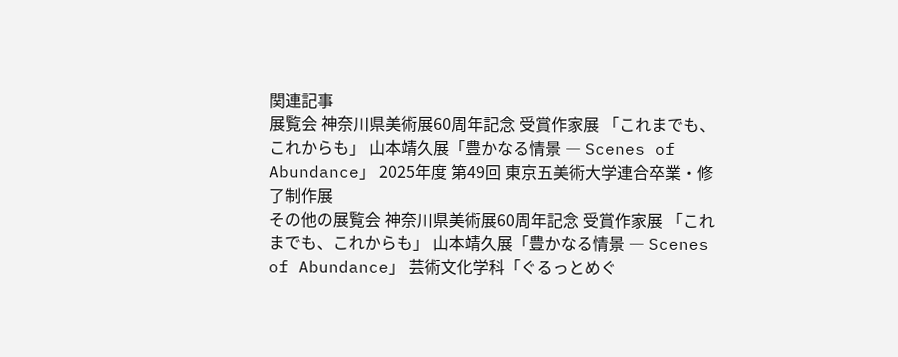関連記事
展覧会 神奈川県美術展60周年記念 受賞作家展 「これまでも、これからも」 山本靖久展「豊かなる情景 ― Scenes of Abundance」 2025年度 第49回 東京五美術大学連合卒業・修了制作展
その他の展覧会 神奈川県美術展60周年記念 受賞作家展 「これまでも、これからも」 山本靖久展「豊かなる情景 ― Scenes of Abundance」 芸術⽂化学科「ぐるっとめぐ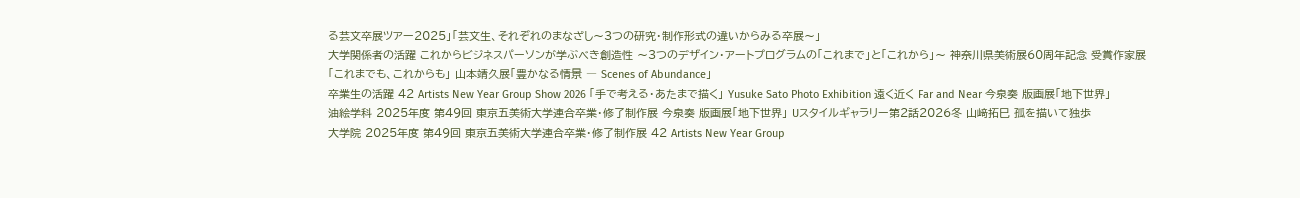る芸文卒展ツアー2025」「芸文生、それぞれのまなざし〜3つの研究・制作形式の違いからみる卒展〜」
大学関係者の活躍 これからビジネスパーソンが学ぶべき創造性 〜3つのデザイン・アートプログラムの「これまで」と「これから」〜 神奈川県美術展60周年記念 受賞作家展 「これまでも、これからも」 山本靖久展「豊かなる情景 ― Scenes of Abundance」
卒業生の活躍 42 Artists New Year Group Show 2026 「手で考える・あたまで描く」 Yusuke Sato Photo Exhibition 遠く近く Far and Near 今泉奏 版画展「地下世界」
油絵学科 2025年度 第49回 東京五美術大学連合卒業・修了制作展 今泉奏 版画展「地下世界」 Uスタイルギャラリー第2話2026冬 山﨑拓巳 孤を描いて独歩
大学院 2025年度 第49回 東京五美術大学連合卒業・修了制作展 42 Artists New Year Group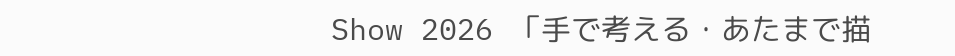Show 2026 「手で考える・あたまで描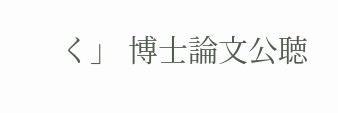く」 博士論文公聴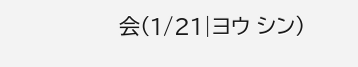会(1/21|ヨウ シン)